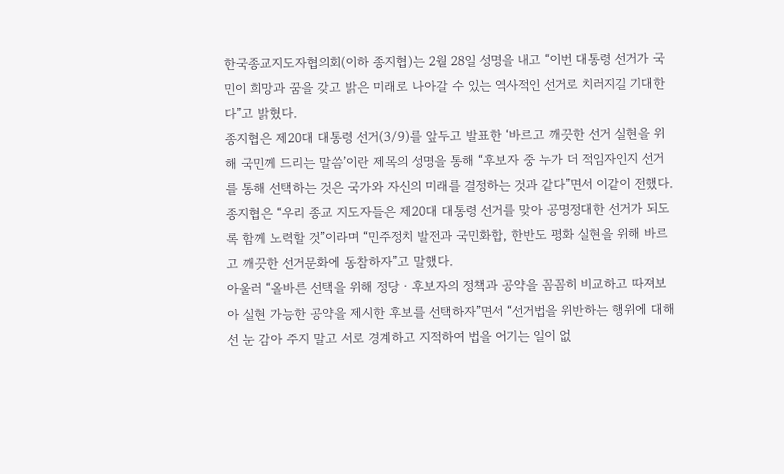한국종교지도자협의회(이하 종지협)는 2월 28일 성명을 내고 “이번 대통령 선거가 국민이 희망과 꿈을 갖고 밝은 미래로 나아갈 수 있는 역사적인 선거로 치러지길 기대한다”고 밝혔다.
종지협은 제20대 대통령 선거(3/9)를 앞두고 발표한 ‘바르고 깨끗한 선거 실현을 위해 국민께 드리는 말씀’이란 제목의 성명을 통해 “후보자 중 누가 더 적임자인지 선거를 통해 선택하는 것은 국가와 자신의 미래를 결정하는 것과 같다”면서 이같이 전했다.
종지협은 “우리 종교 지도자들은 제20대 대통령 선거를 맞아 공명정대한 선거가 되도록 함께 노력할 것”이라며 “민주정치 발전과 국민화합, 한반도 평화 실현을 위해 바르고 깨끗한 선거문화에 동참하자”고 말했다.
아울러 “올바른 선택을 위해 정당ㆍ후보자의 정책과 공약을 꼼꼼히 비교하고 따져보아 실현 가능한 공약을 제시한 후보를 선택하자”면서 “선거법을 위반하는 행위에 대해선 눈 감아 주지 말고 서로 경계하고 지적하여 법을 어기는 일이 없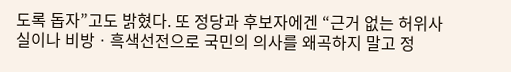도록 돕자”고도 밝혔다. 또 정당과 후보자에겐 “근거 없는 허위사실이나 비방ㆍ흑색선전으로 국민의 의사를 왜곡하지 말고 정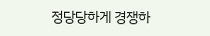정당당하게 경쟁하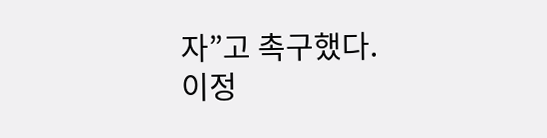자”고 촉구했다.
이정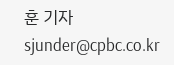훈 기자 sjunder@cpbc.co.kr